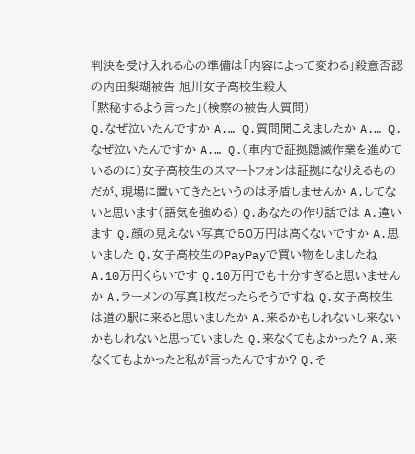判決を受け入れる心の準備は「内容によって変わる」殺意否認の内田梨瑚被告 旭川女子高校生殺人
「黙秘するよう言った」(検察の被告人質問)
Q.なぜ泣いたんですか A.… Q.質問聞こえましたか A.… Q.なぜ泣いたんですか A.… Q.(車内で証拠隠滅作業を進めているのに)女子高校生のスマートフォンは証拠になりえるものだが、現場に置いてきたというのは矛盾しませんか A.してないと思います(語気を強める) Q.あなたの作り話では A.違います Q.顔の見えない写真で50万円は高くないですか A.思いました Q.女子高校生のPayPayで買い物をしましたね A.10万円くらいです Q.10万円でも十分すぎると思いませんか A.ラーメンの写真1枚だったらそうですね Q.女子高校生は道の駅に来ると思いましたか A.来るかもしれないし来ないかもしれないと思っていました Q.来なくてもよかった? A.来なくてもよかったと私が言ったんですか? Q.そ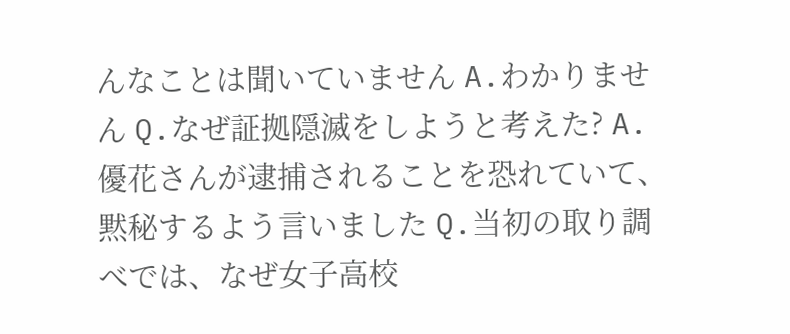んなことは聞いていません A.わかりません Q.なぜ証拠隠滅をしようと考えた? A.優花さんが逮捕されることを恐れていて、黙秘するよう言いました Q.当初の取り調べでは、なぜ女子高校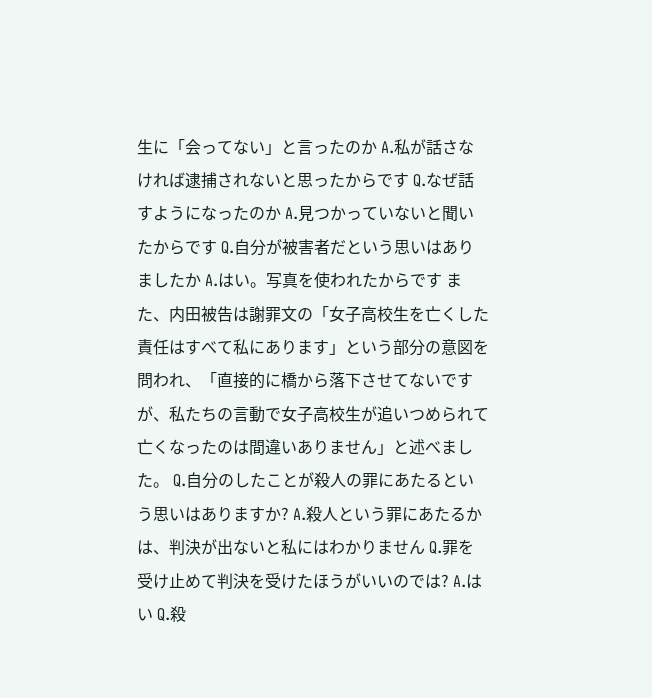生に「会ってない」と言ったのか A.私が話さなければ逮捕されないと思ったからです Q.なぜ話すようになったのか A.見つかっていないと聞いたからです Q.自分が被害者だという思いはありましたか A.はい。写真を使われたからです また、内田被告は謝罪文の「女子高校生を亡くした責任はすべて私にあります」という部分の意図を問われ、「直接的に橋から落下させてないですが、私たちの言動で女子高校生が追いつめられて亡くなったのは間違いありません」と述べました。 Q.自分のしたことが殺人の罪にあたるという思いはありますか? A.殺人という罪にあたるかは、判決が出ないと私にはわかりません Q.罪を受け止めて判決を受けたほうがいいのでは? A.はい Q.殺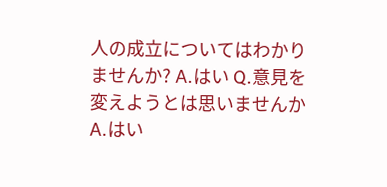人の成立についてはわかりませんか? A.はい Q.意見を変えようとは思いませんか A.はい